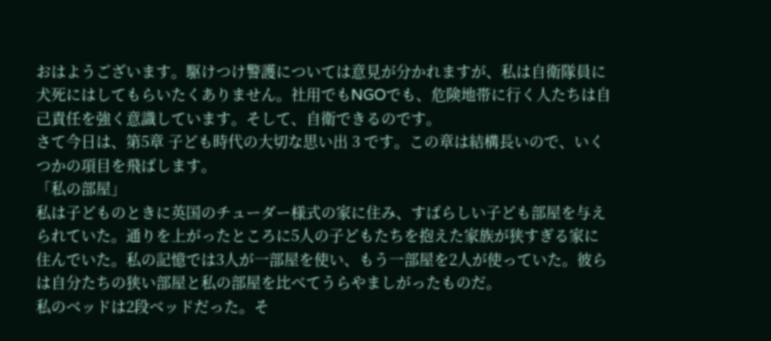おはようございます。駆けつけ警護については意見が分かれますが、私は自衛隊員に犬死にはしてもらいたくありません。社用でもNGOでも、危険地帯に行く人たちは自己責任を強く意識しています。そして、自衛できるのです。
さて今日は、第5章 子ども時代の大切な思い出 3 です。この章は結構長いので、いくつかの項目を飛ばします。
「私の部屋」
私は子どものときに英国のチューダー様式の家に住み、すばらしい子ども部屋を与えられていた。通りを上がったところに5人の子どもたちを抱えた家族が狭すぎる家に住んでいた。私の記憶では3人が一部屋を使い、もう一部屋を2人が使っていた。彼らは自分たちの狭い部屋と私の部屋を比べてうらやましがったものだ。
私のベッドは2段ベッドだった。そ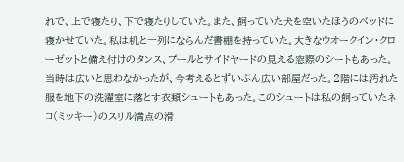れで、上で寝たり、下で寝たりしていた。また、飼っていた犬を空いたほうのベッドに寝かせていた。私は机と一列にならんだ書棚を持っていた。大きなウオークイン・クローゼットと備え付けのタンス、プールとサイドヤードの見える窓際のシートもあった。当時は広いと思わなかったが、今考えるとずいぶん広い部屋だった。2階には汚れた服を地下の洗濯室に落とす衣類シュートもあった。このシュートは私の飼っていたネコ(ミッキー)のスリル満点の滑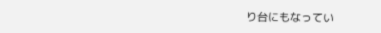り台にもなってい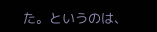た。というのは、